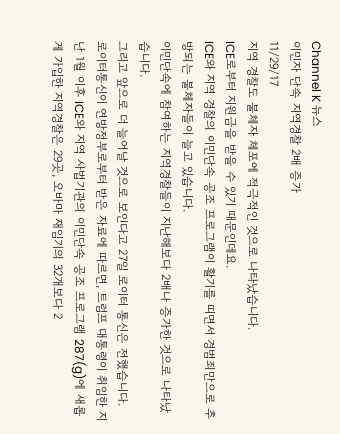Channel K 뉴스
이민자 단속 지역경찰 2배 증가
11/29/17
지역 경찰도 불체자 체포에 적극적인 것으로 나타났습니다.
ICE로부터 지원금을 받을 수 있기 때문인데요.
ICE와 지역 경찰의 이민단속 공조 프로그램이 활기를 띠면서 경범죄만으로 추방되는 불체자들이 늘고 있습니다.
이민단속에 참여하는 지역경찰들이 지난해보다 2배나 증가한 것으로 나타났습니다.
그리고 앞으로 더 늘어날 것으로 보인다고 27일 로이터 통신은 전했습니다.
로이터통신이 연방정부로부터 받은 자료에 따르면, 트럼프 대통령이 취임한 지난 1월 이후 ICE와 지역 사법기관의 이민단속 공조 프로그램 287(g)에 새롭게 가입한 지역경찰은 29곳, 오바마 재임기의 32개보다 2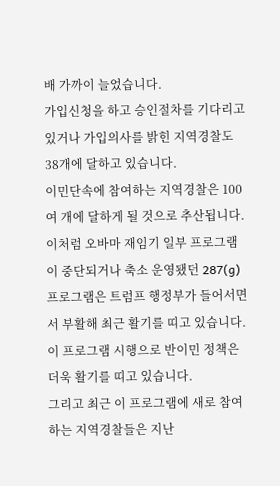배 가까이 늘었습니다.
가입신청을 하고 승인절차를 기다리고 있거나 가입의사를 밝힌 지역경찰도 38개에 달하고 있습니다.
이민단속에 참여하는 지역경찰은 100여 개에 달하게 될 것으로 추산됩니다.
이처럼 오바마 재임기 일부 프로그램이 중단되거나 축소 운영됐던 287(g) 프로그램은 트럼프 행정부가 들어서면서 부활해 최근 활기를 띠고 있습니다.
이 프로그램 시행으로 반이민 정책은 더욱 활기를 띠고 있습니다.
그리고 최근 이 프로그램에 새로 참여하는 지역경찰들은 지난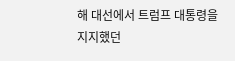해 대선에서 트럼프 대통령을 지지했던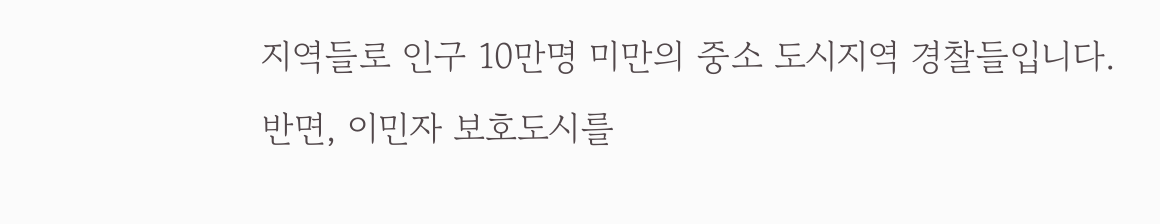지역들로 인구 10만명 미만의 중소 도시지역 경찰들입니다.
반면, 이민자 보호도시를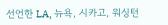선언한 LA, 뉴욕, 시카고, 워싱턴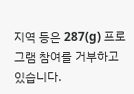지역 등은 287(g) 프로그램 참여를 거부하고 있습니다.